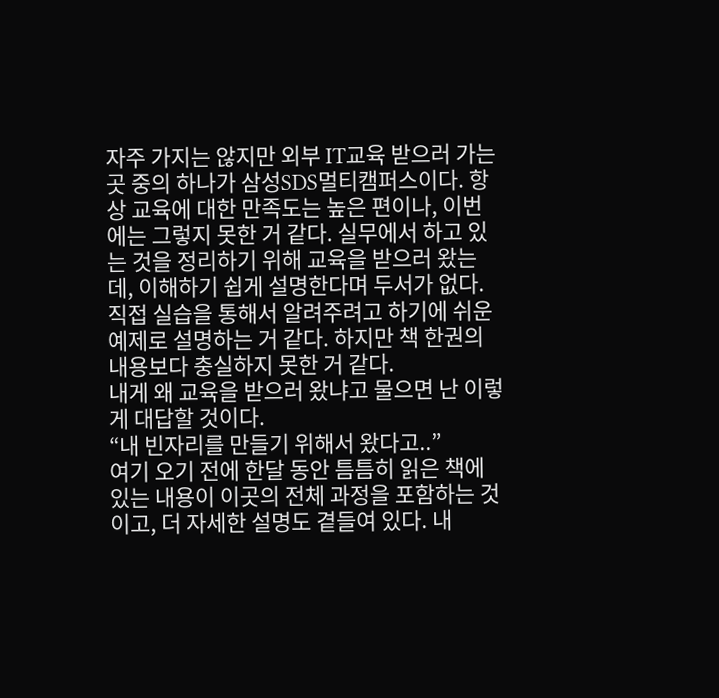자주 가지는 않지만 외부 IT교육 받으러 가는 곳 중의 하나가 삼성SDS멀티캠퍼스이다. 항상 교육에 대한 만족도는 높은 편이나, 이번에는 그렇지 못한 거 같다. 실무에서 하고 있는 것을 정리하기 위해 교육을 받으러 왔는데, 이해하기 쉽게 설명한다며 두서가 없다. 직접 실습을 통해서 알려주려고 하기에 쉬운 예제로 설명하는 거 같다. 하지만 책 한권의 내용보다 충실하지 못한 거 같다.
내게 왜 교육을 받으러 왔냐고 물으면 난 이렇게 대답할 것이다.
“내 빈자리를 만들기 위해서 왔다고..”
여기 오기 전에 한달 동안 틈틈히 읽은 책에 있는 내용이 이곳의 전체 과정을 포함하는 것이고, 더 자세한 설명도 곁들여 있다. 내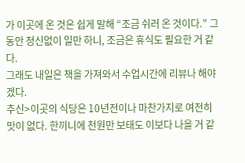가 이곳에 온 것은 쉽게 말해 “조금 쉬러 온 것이다.” 그동안 정신없이 일만 하니, 조금은 휴식도 필요한 거 같다.
그래도 내일은 책을 가져와서 수업시간에 리뷰나 해야겠다.
추신>이곳의 식당은 10년전이나 마찬가지로 여전히 맛이 없다. 한끼니에 천원만 보태도 이보다 나을 거 같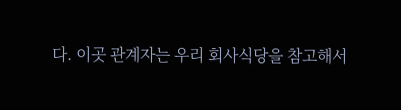다. 이곳 관계자는 우리 회사식당을 참고해서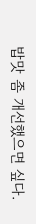밥맛 좀 개선했으면 싶다.